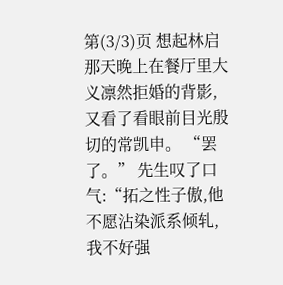第(3/3)页 想起林启那天晚上在餐厅里大义凛然拒婚的背影,又看了看眼前目光殷切的常凯申。 “罢了。” 先生叹了口气:“拓之性子傲,他不愿沾染派系倾轧,我不好强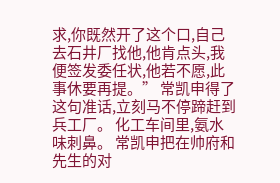求,你既然开了这个口,自己去石井厂找他,他肯点头,我便签发委任状,他若不愿,此事休要再提。” 常凯申得了这句准话,立刻马不停蹄赶到兵工厂。 化工车间里,氨水味刺鼻。 常凯申把在帅府和先生的对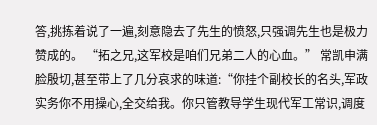答,挑拣着说了一遍,刻意隐去了先生的愤怒,只强调先生也是极力赞成的。 “拓之兄,这军校是咱们兄弟二人的心血。” 常凯申满脸殷切,甚至带上了几分哀求的味道:“你挂个副校长的名头,军政实务你不用操心,全交给我。你只管教导学生现代军工常识,调度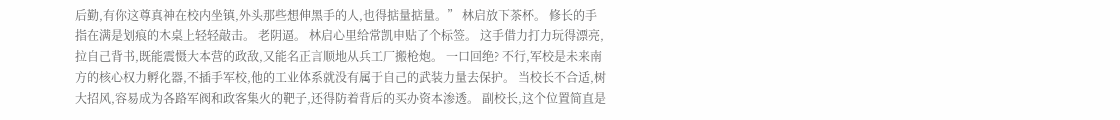后勤,有你这尊真神在校内坐镇,外头那些想伸黑手的人,也得掂量掂量。” 林启放下茶杯。 修长的手指在满是划痕的木桌上轻轻敲击。 老阴逼。 林启心里给常凯申贴了个标签。 这手借力打力玩得漂亮,拉自己背书,既能震慑大本营的政敌,又能名正言顺地从兵工厂搬枪炮。 一口回绝? 不行,军校是未来南方的核心权力孵化器,不插手军校,他的工业体系就没有属于自己的武装力量去保护。 当校长不合适,树大招风,容易成为各路军阀和政客集火的靶子,还得防着背后的买办资本渗透。 副校长,这个位置简直是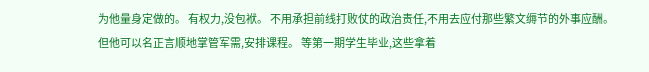为他量身定做的。 有权力,没包袱。 不用承担前线打败仗的政治责任,不用去应付那些繁文缛节的外事应酬。 但他可以名正言顺地掌管军需,安排课程。 等第一期学生毕业,这些拿着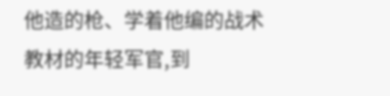他造的枪、学着他编的战术教材的年轻军官,到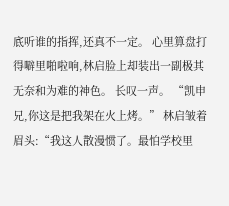底听谁的指挥,还真不一定。 心里算盘打得噼里啪啦响,林启脸上却装出一副极其无奈和为难的神色。 长叹一声。 “凯申兄,你这是把我架在火上烤。” 林启皱着眉头:“我这人散漫惯了。最怕学校里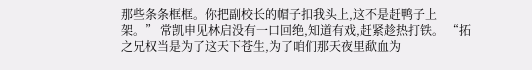那些条条框框。你把副校长的帽子扣我头上,这不是赶鸭子上架。” 常凯申见林启没有一口回绝,知道有戏,赶紧趁热打铁。 “拓之兄权当是为了这天下苍生,为了咱们那天夜里歃血为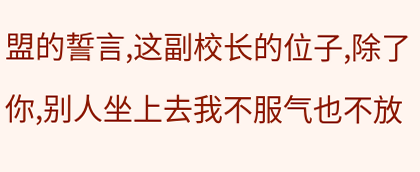盟的誓言,这副校长的位子,除了你,别人坐上去我不服气也不放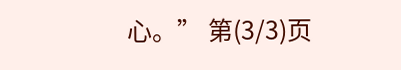心。” 第(3/3)页